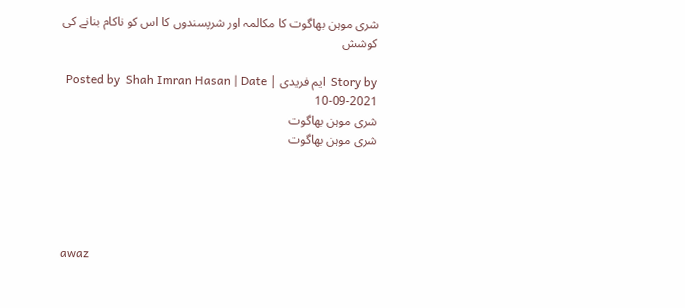شری موہن بھاگوت کا مکالمہ اور شرپسندوں کا اس کو ناکام بنانے کی کوشش

Story by  ایم فریدی | Posted by  Shah Imran Hasan | Date 10-09-2021
شری موہن بھاگوت
شری موہن بھاگوت





awaz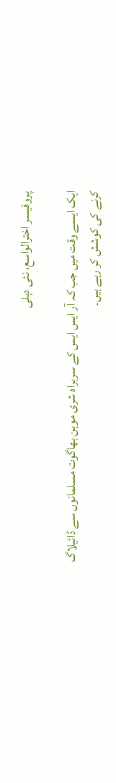پروفیسر اخترالواسع، نئی دہلی

ایک ایسے وقت میں جب کہ آر ایس ایس کے سربراہ شری موہن بھاگوت مسلمانوں سے ڈائیلاگ کرنے کی کوشش کر رہے ہیں۔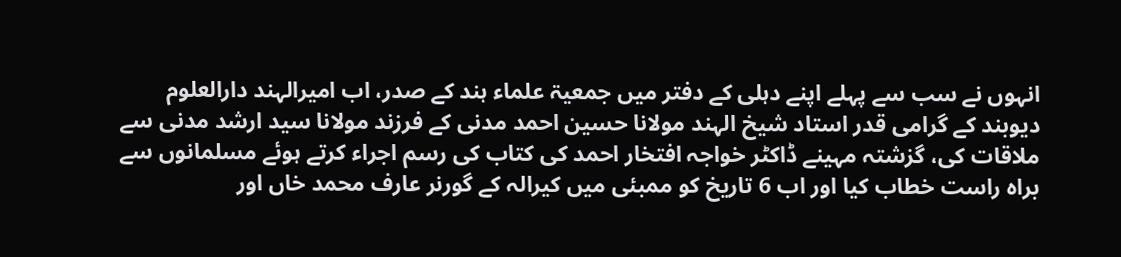انہوں نے سب سے پہلے اپنے دہلی کے دفتر میں جمعیۃ علماء ہند کے صدر، اب امیرالہند دارالعلوم دیوبند کے گرامی قدر استاد شیخ الہند مولانا حسین احمد مدنی کے فرزند مولانا سید ارشد مدنی سے ملاقات کی، گزشتہ مہینے ڈاکٹر خواجہ افتخار احمد کی کتاب کی رسم اجراء کرتے ہوئے مسلمانوں سے براہ راست خطاب کیا اور اب 6 تاریخ کو ممبئی میں کیرالہ کے گورنر عارف محمد خاں اور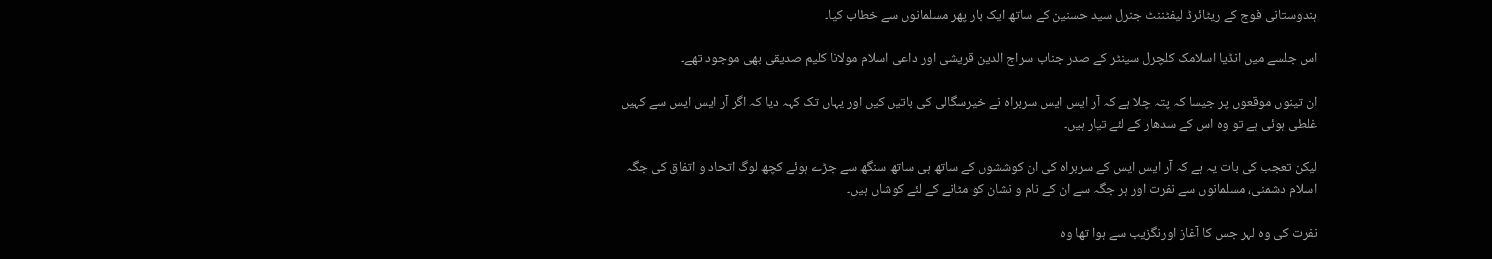ہندوستانی فوج کے ریٹائرڈ لیفٹننٹ جنرل سید حسنین کے ساتھ ایک بار پھر مسلمانوں سے خطاب کیا۔

اس جلسے میں انڈیا اسلامک کلچرل سینٹر کے صدر جناب سراج الدین قریشی اور داعی اسلام مولانا کلیم صدیقی بھی موجود تھے۔

ان تینوں موقعوں پر جیسا کہ پتہ چلا ہے کہ آر ایس ایس سربراہ نے خیرسگالی کی باتیں کیں اور یہاں تک کہہ دیا کہ اگر آر ایس ایس سے کہیں غلطی ہوئی ہے تو وہ اس کے سدھار کے لئے تیار ہیں۔

لیکن تعجب کی بات یہ ہے کہ آر ایس ایس کے سربراہ کی ان کوششوں کے ساتھ ہی ساتھ سنگھ سے جڑے ہوئے کچھ لوگ اتحاد و اتفاق کی جگہ اسلام دشمنی، مسلمانوں سے نفرت اور ہر جگہ سے ان کے نام و نشان کو مٹانے کے لئے کوشاں ہیں۔

نفرت کی وہ لہر جس کا آغاز اورنگزیب سے ہوا تھا وہ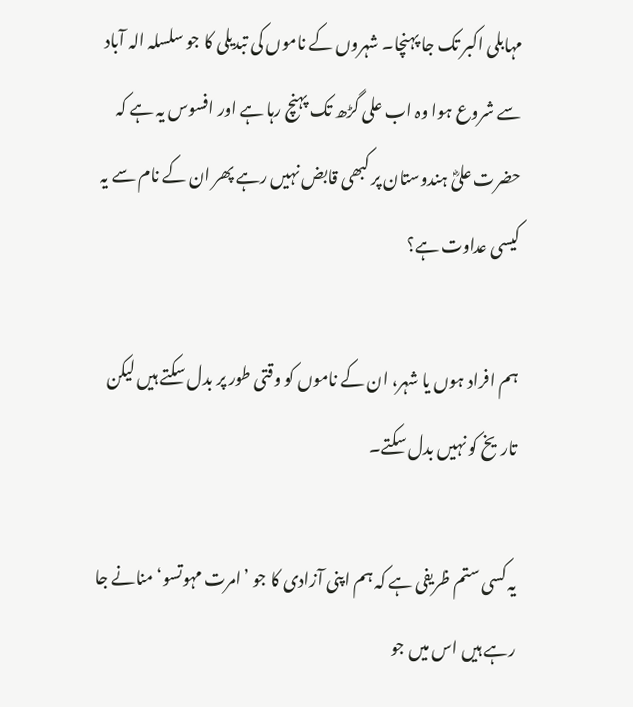مہابلی اکبر تک جا پہنچا۔ شہروں کے ناموں کی تبدیلی کا جو سلسلہ الہ آباد سے شروع ہوا وہ اب علی گڑھ تک پہنچ رہا ہے اور افسوس یہ ہے کہ حضرت علیؓ ہندوستان پر کبھی قابض نہیں رہے پھر ان کے نام سے یہ کیسی عداوت ہے؟

ہم افراد ہوں یا شہر، ان کے ناموں کو وقتی طور پر بدل سکتے ہیں لیکن تاریخ کو نہیں بدل سکتے۔

یہ کسی ستم ظریفی ہے کہ ہم اپنی آزادی کا جو ’امرت مہوتسو‘ منانے جا رہے ہیں اس میں جو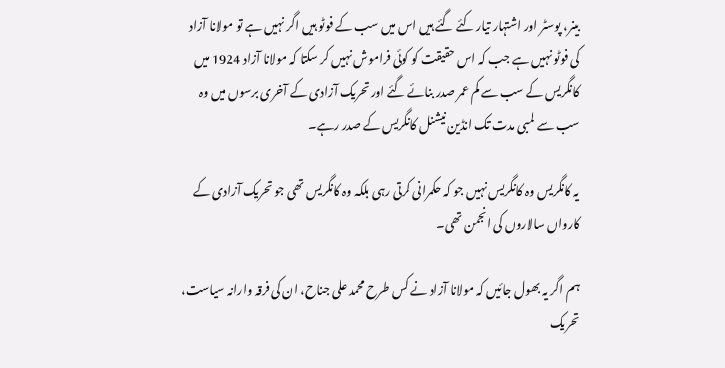بینر، پوسٹر اور اشتہار تیار کئے گئے ہیں اس میں سب کے فوٹو ہیں اگر نہیں ہے تو مولانا آزاد کی فوٹو نہیں ہے جب کہ اس حقیقت کو کوئی فراموش نہیں کر سکتا کہ مولانا آزاد 1924 میں کانگریس کے سب سے کم عمر صدر بنائے گئے اور تحریک آزادی کے آخری برسوں میں وہ سب سے لمبی مدت تک انڈین نیشنل کانگریس کے صدر رہے۔

یہ کانگریس وہ کانگریس نہیں جو کہ حکمرانی کرتی رہی بلکہ وہ کانگریس تھی جو تحریک آزادی کے کارواں سالاروں کی انجمن تھی۔

ہم اگر یہ بھول جائیں کہ مولانا آزاد نے کس طرح محمد علی جناح، ان کی فرقہ وارانہ سیاست، تحریک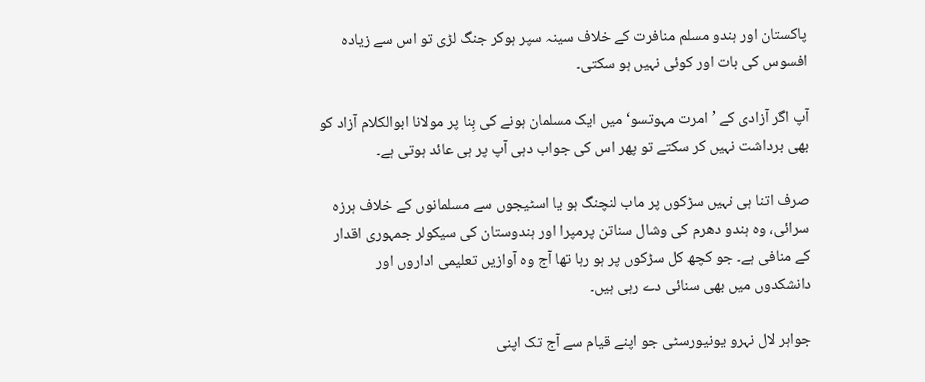پاکستان اور ہندو مسلم منافرت کے خلاف سینہ سپر ہوکر جنگ لڑی تو اس سے زیادہ افسوس کی بات اور کوئی نہیں ہو سکتی۔

آپ اگر آزادی کے ’امرت مہوتسو‘ میں ایک مسلمان ہونے کی بِنا پر مولانا ابوالکلام آزاد کو بھی برداشت نہیں کر سکتے تو پھر اس کی جواب دہی آپ پر ہی عائد ہوتی ہے۔

صرف اتنا ہی نہیں سڑکوں پر ماب لنچنگ ہو یا اسٹیجوں سے مسلمانوں کے خلاف ہرزہ سرائی، وہ ہندو دھرم کی وشال سناتن پرمپرا اور ہندوستان کی سیکولر جمہوری اقدار کے منافی ہے۔ جو کچھ کل سڑکوں پر ہو رہا تھا آج وہ آوازیں تعلیمی اداروں اور دانشکدوں میں بھی سنائی دے رہی ہیں۔

جواہر لال نہرو یونیورسٹی جو اپنے قیام سے آج تک اپنی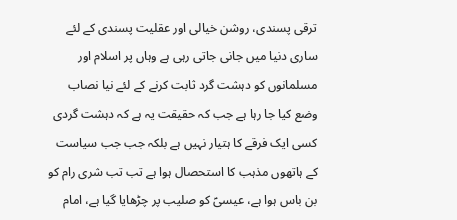ترقی پسندی، روشن خیالی اور عقلیت پسندی کے لئے ساری دنیا میں جانی جاتی رہی ہے وہاں پر اسلام اور مسلمانوں کو دہشت گرد ثابت کرنے کے لئے نیا نصاب وضع کیا جا رہا ہے جب کہ حقیقت یہ ہے کہ دہشت گردی کسی ایک فرقے کا ہتیار نہیں ہے بلکہ جب جب سیاست کے ہاتھوں مذہب کا استحصال ہوا ہے تب تب شری رام کو بن باس ہوا ہے، عیسیؑ کو صلیب پر چڑھایا گیا ہے، امام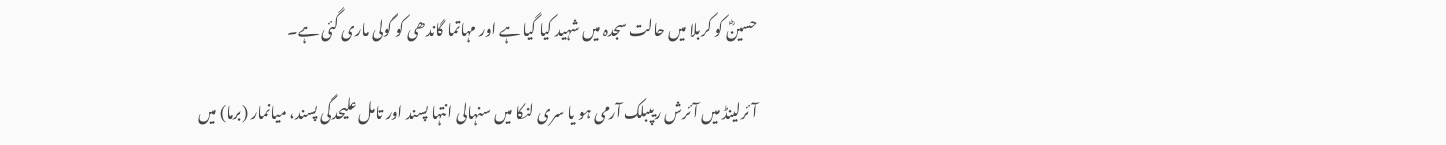حسینؓ کو کربلا میں حالت سجدہ میں شہید کیا گیا ہے اور مہاتما گاندھی کو گولی ماری گئی ہے۔

آئرلینڈ میں آئرش ریپبلک آرمی ہو یا سری لنکا میں سنہالی انتہا پسند اور تامل علیحدگی پسند، میانمار (برما) میں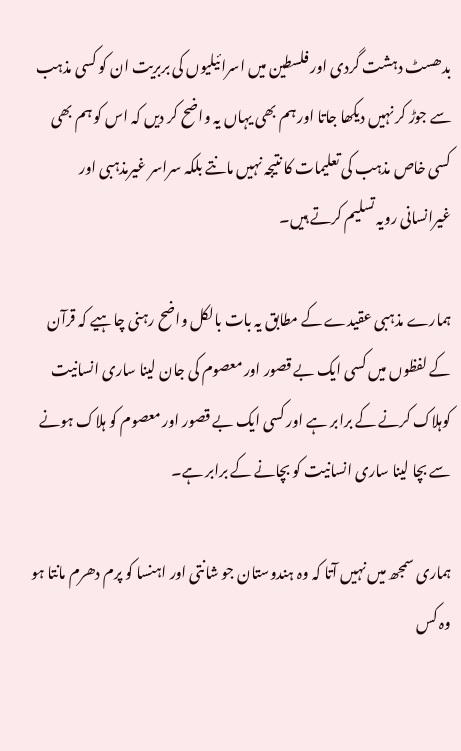بدھسٹ دہشت گردی اور فلسطین میں اسرائیلیوں کی بربریت ان کو کسی مذہب سے جوڑ کر نہیں دیکھا جاتا اور ہم بھی یہاں یہ واضح کر دیں کہ اس کو ہم بھی کسی خاص مذہب کی تعلیمات کا نتیجہ نہیں مانتے بلکہ سراسر غیرمذہبی اور غیرانسانی رویہ تسلیم کرتے ہیں۔

ہمارے مذہبی عقیدے کے مطابق یہ بات بالکل واضح رہنی چاہیے کہ قرآن کے لفظوں میں کسی ایک بے قصور اور معصوم کی جان لینا ساری انسانیت کوہلاک کرنے کے برابر ہے اور کسی ایک بے قصور اور معصوم کو ہلاک ہونے سے بچا لینا ساری انسانیت کو بچانے کے برابر ہے۔

ہماری سمجھ میں نہیں آتا کہ وہ ہندوستان جو شانتی اور اہنسا کو پرم دھرم مانتا ہو وہ کس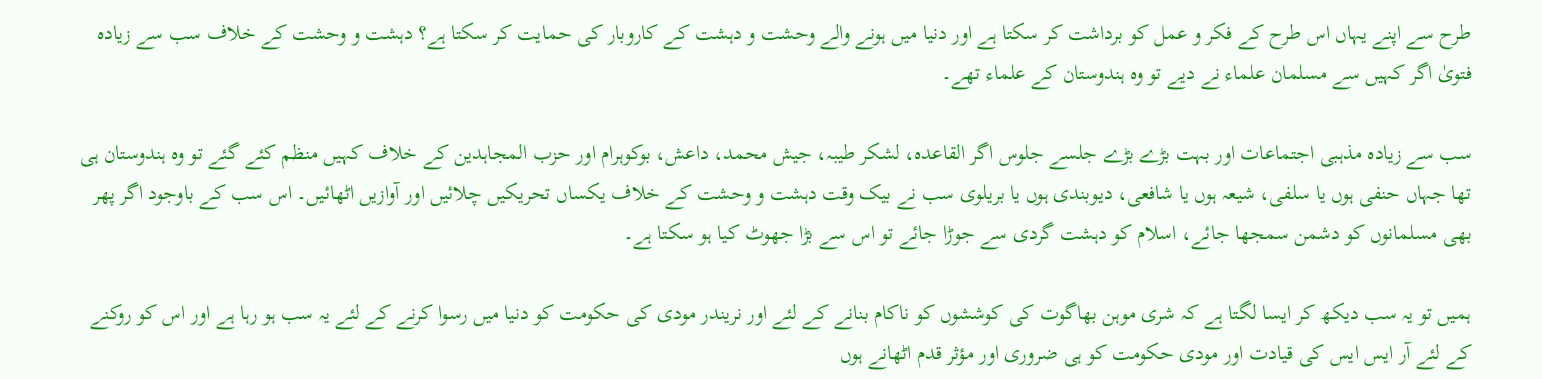طرح سے اپنے یہاں اس طرح کے فکر و عمل کو برداشت کر سکتا ہے اور دنیا میں ہونے والے وحشت و دہشت کے کاروبار کی حمایت کر سکتا ہے؟ دہشت و وحشت کے خلاف سب سے زیادہ فتویٰ اگر کہیں سے مسلمان علماء نے دیے تو وہ ہندوستان کے علماء تھے۔

سب سے زیادہ مذہبی اجتماعات اور بہت بڑے بڑے جلسے جلوس اگر القاعدہ، لشکر طیبہ، جیش محمد، داعش، بوکوہرام اور حزب المجاہدین کے خلاف کہیں منظم کئے گئے تو وہ ہندوستان ہی تھا جہاں حنفی ہوں یا سلفی، شیعہ ہوں یا شافعی، دیوبندی ہوں یا بریلوی سب نے بیک وقت دہشت و وحشت کے خلاف یکساں تحریکیں چلائیں اور آوازیں اٹھائیں۔ اس سب کے باوجود اگر پھر بھی مسلمانوں کو دشمن سمجھا جائے، اسلام کو دہشت گردی سے جوڑا جائے تو اس سے بڑا جھوٹ کیا ہو سکتا ہے۔

ہمیں تو یہ سب دیکھ کر ایسا لگتا ہے کہ شری موہن بھاگوت کی کوششوں کو ناکام بنانے کے لئے اور نریندر مودی کی حکومت کو دنیا میں رسوا کرنے کے لئے یہ سب ہو رہا ہے اور اس کو روکنے کے لئے آر ایس ایس کی قیادت اور مودی حکومت کو ہی ضروری اور مؤثر قدم اٹھانے ہوں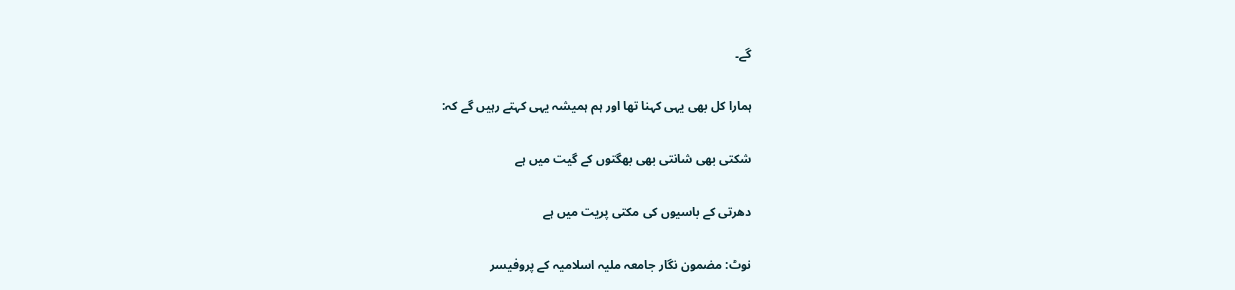گے۔

ہمارا کل بھی یہی کہنا تھا اور ہم ہمیشہ یہی کہتے رہیں گے کہ:

شکتی بھی شانتی بھی بھگتوں کے گیت میں ہے

دھرتی کے باسیوں کی مکتی پریت میں ہے

نوٹ: مضمون نگار جامعہ ملیہ اسلامیہ کے پروفیسر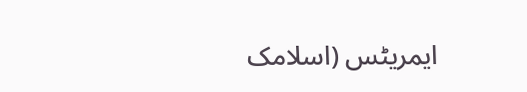ایمریٹس (اسلامک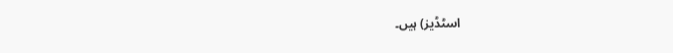اسٹڈیز) ہیں۔